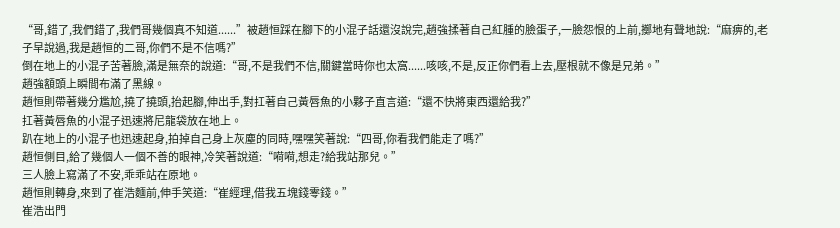“哥,錯了,我們錯了,我們哥幾個真不知道......”被趙恒踩在腳下的小混子話還沒說完,趙強揉著自己紅腫的臉蛋子,一臉怨恨的上前,擲地有聲地說:“麻痹的,老子早說過,我是趙恒的二哥,你們不是不信嗎?”
倒在地上的小混子苦著臉,滿是無奈的說道:“哥,不是我們不信,關鍵當時你也太窩......咳咳,不是,反正你們看上去,壓根就不像是兄弟。”
趙強額頭上瞬間布滿了黑線。
趙恒則帶著幾分尷尬,撓了撓頭,抬起腳,伸出手,對扛著自己黃唇魚的小夥子直言道:“還不快將東西還給我?”
扛著黃唇魚的小混子迅速將尼龍袋放在地上。
趴在地上的小混子也迅速起身,拍掉自己身上灰塵的同時,嘿嘿笑著說:“四哥,你看我們能走了嗎?”
趙恒側目,給了幾個人一個不善的眼神,冷笑著說道:“嗬嗬,想走?給我站那兒。”
三人臉上寫滿了不安,乖乖站在原地。
趙恒則轉身,來到了崔浩麵前,伸手笑道:“崔經理,借我五塊錢零錢。”
崔浩出門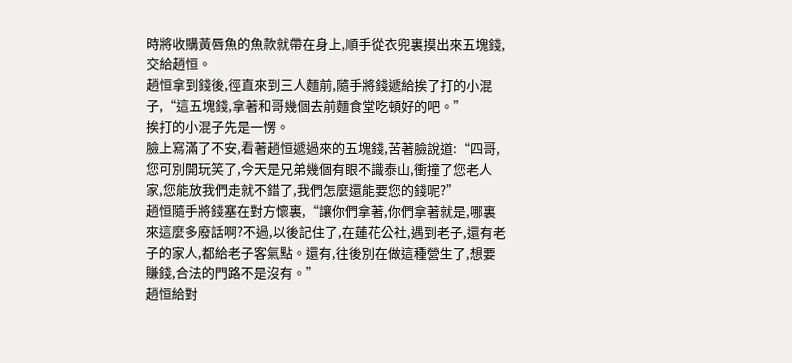時將收購黃唇魚的魚款就帶在身上,順手從衣兜裏摸出來五塊錢,交給趙恒。
趙恒拿到錢後,徑直來到三人麵前,隨手將錢遞給挨了打的小混子,“這五塊錢,拿著和哥幾個去前麵食堂吃頓好的吧。”
挨打的小混子先是一愣。
臉上寫滿了不安,看著趙恒遞過來的五塊錢,苦著臉說道:“四哥,您可別開玩笑了,今天是兄弟幾個有眼不識泰山,衝撞了您老人家,您能放我們走就不錯了,我們怎麼還能要您的錢呢?”
趙恒隨手將錢塞在對方懷裏,“讓你們拿著,你們拿著就是,哪裏來這麼多廢話啊?不過,以後記住了,在蓮花公社,遇到老子,還有老子的家人,都給老子客氣點。還有,往後別在做這種營生了,想要賺錢,合法的門路不是沒有。”
趙恒給對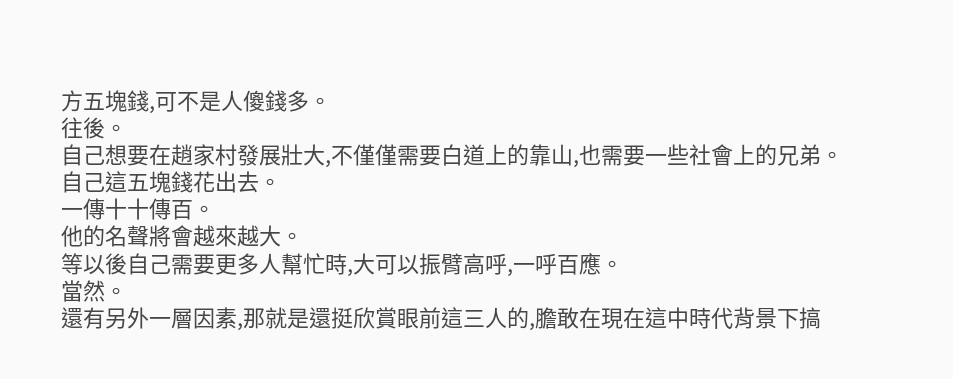方五塊錢,可不是人傻錢多。
往後。
自己想要在趙家村發展壯大,不僅僅需要白道上的靠山,也需要一些社會上的兄弟。
自己這五塊錢花出去。
一傳十十傳百。
他的名聲將會越來越大。
等以後自己需要更多人幫忙時,大可以振臂高呼,一呼百應。
當然。
還有另外一層因素,那就是還挺欣賞眼前這三人的,膽敢在現在這中時代背景下搞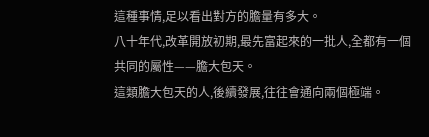這種事情,足以看出對方的膽量有多大。
八十年代,改革開放初期,最先富起來的一批人,全都有一個共同的屬性——膽大包天。
這類膽大包天的人,後續發展,往往會通向兩個極端。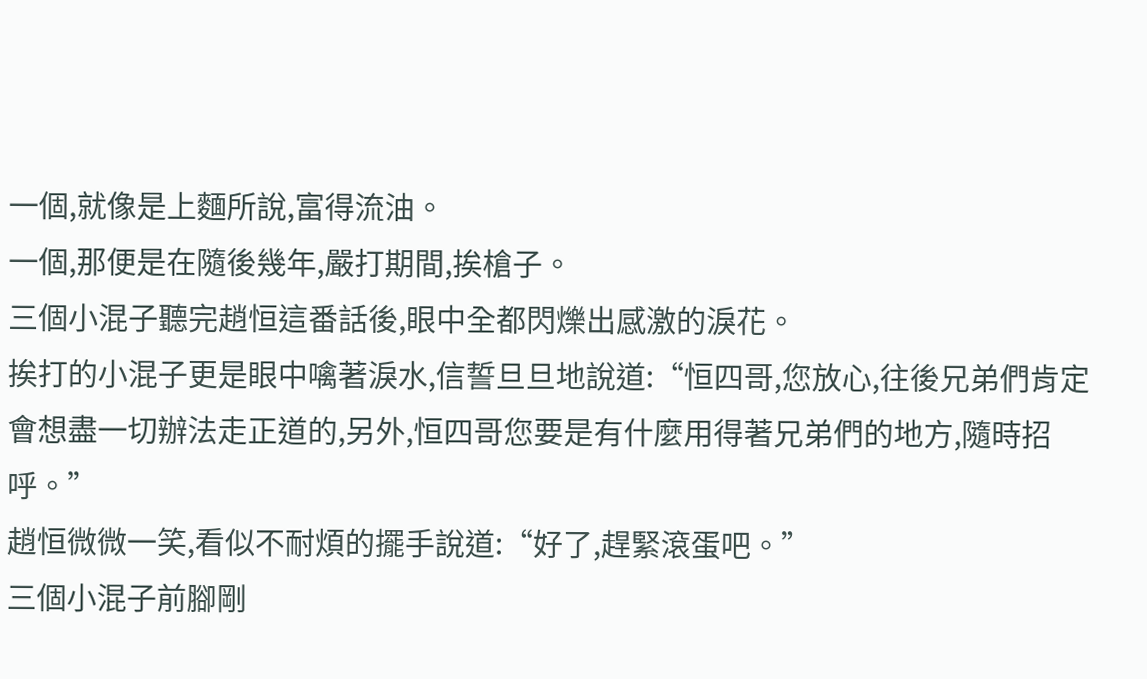一個,就像是上麵所說,富得流油。
一個,那便是在隨後幾年,嚴打期間,挨槍子。
三個小混子聽完趙恒這番話後,眼中全都閃爍出感激的淚花。
挨打的小混子更是眼中噙著淚水,信誓旦旦地說道:“恒四哥,您放心,往後兄弟們肯定會想盡一切辦法走正道的,另外,恒四哥您要是有什麼用得著兄弟們的地方,隨時招呼。”
趙恒微微一笑,看似不耐煩的擺手說道:“好了,趕緊滾蛋吧。”
三個小混子前腳剛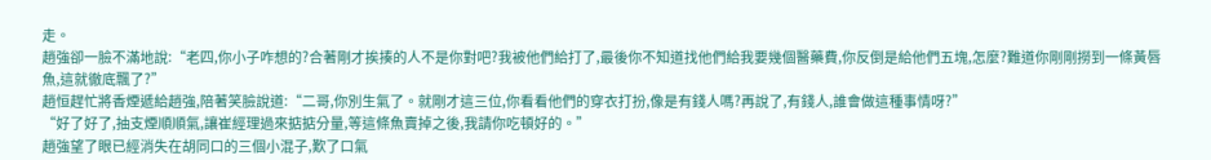走。
趙強卻一臉不滿地說:“老四,你小子咋想的?合著剛才挨揍的人不是你對吧?我被他們給打了,最後你不知道找他們給我要幾個醫藥費,你反倒是給他們五塊,怎麼?難道你剛剛撈到一條黃唇魚,這就徹底飄了?”
趙恒趕忙將香煙遞給趙強,陪著笑臉說道:“二哥,你別生氣了。就剛才這三位,你看看他們的穿衣打扮,像是有錢人嗎?再說了,有錢人,誰會做這種事情呀?”
“好了好了,抽支煙順順氣,讓崔經理過來掂掂分量,等這條魚賣掉之後,我請你吃頓好的。”
趙強望了眼已經消失在胡同口的三個小混子,歎了口氣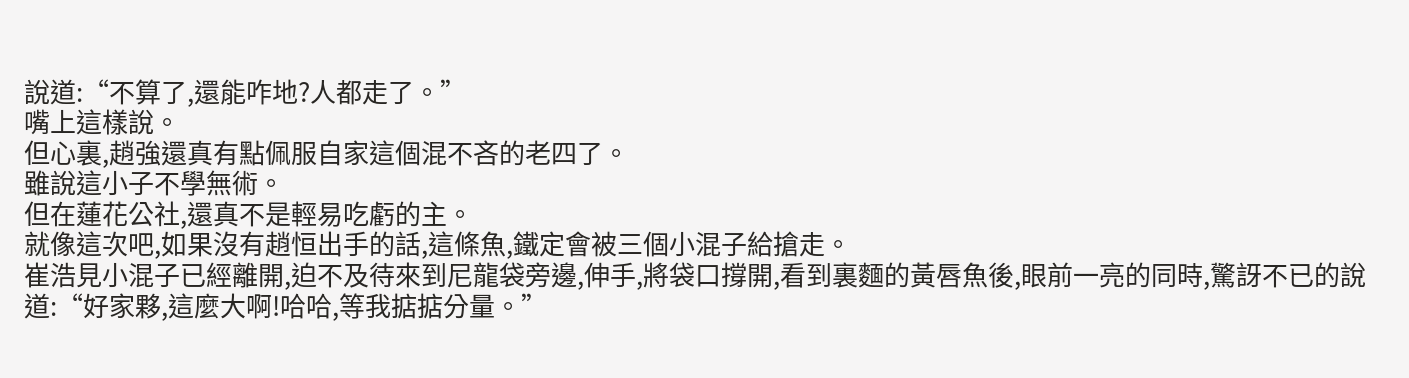說道:“不算了,還能咋地?人都走了。”
嘴上這樣說。
但心裏,趙強還真有點佩服自家這個混不吝的老四了。
雖說這小子不學無術。
但在蓮花公社,還真不是輕易吃虧的主。
就像這次吧,如果沒有趙恒出手的話,這條魚,鐵定會被三個小混子給搶走。
崔浩見小混子已經離開,迫不及待來到尼龍袋旁邊,伸手,將袋口撐開,看到裏麵的黃唇魚後,眼前一亮的同時,驚訝不已的說道:“好家夥,這麼大啊!哈哈,等我掂掂分量。”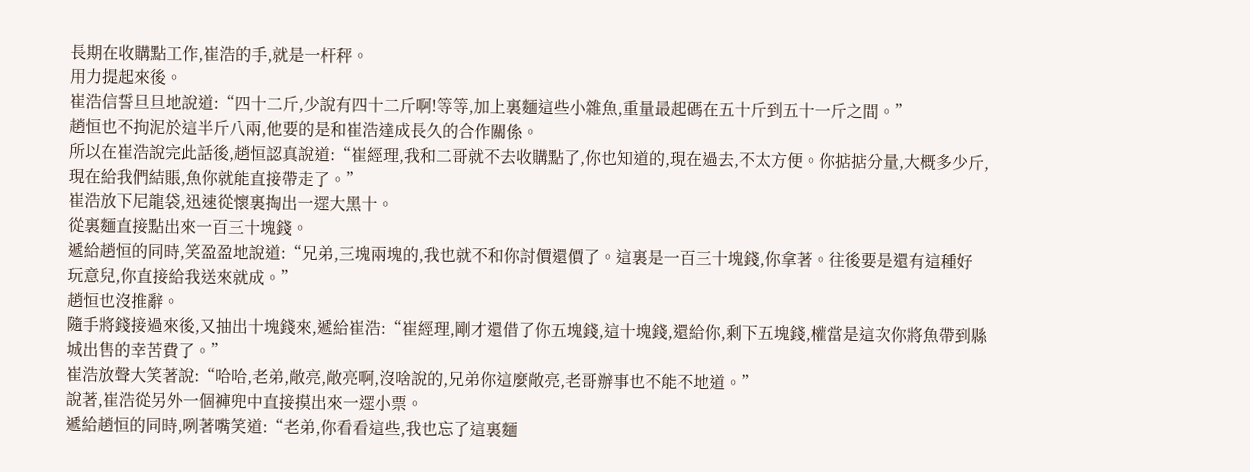長期在收購點工作,崔浩的手,就是一杆秤。
用力提起來後。
崔浩信誓旦旦地說道:“四十二斤,少說有四十二斤啊!等等,加上裏麵這些小雜魚,重量最起碼在五十斤到五十一斤之間。”
趙恒也不拘泥於這半斤八兩,他要的是和崔浩達成長久的合作關係。
所以在崔浩說完此話後,趙恒認真說道:“崔經理,我和二哥就不去收購點了,你也知道的,現在過去,不太方便。你掂掂分量,大概多少斤,現在給我們結賬,魚你就能直接帶走了。”
崔浩放下尼龍袋,迅速從懷裏掏出一遝大黑十。
從裏麵直接點出來一百三十塊錢。
遞給趙恒的同時,笑盈盈地說道:“兄弟,三塊兩塊的,我也就不和你討價還價了。這裏是一百三十塊錢,你拿著。往後要是還有這種好玩意兒,你直接給我送來就成。”
趙恒也沒推辭。
隨手將錢接過來後,又抽出十塊錢來,遞給崔浩:“崔經理,剛才還借了你五塊錢,這十塊錢,還給你,剩下五塊錢,權當是這次你將魚帶到縣城出售的幸苦費了。”
崔浩放聲大笑著說:“哈哈,老弟,敞亮,敞亮啊,沒啥說的,兄弟你這麼敞亮,老哥辦事也不能不地道。”
說著,崔浩從另外一個褲兜中直接摸出來一遝小票。
遞給趙恒的同時,咧著嘴笑道:“老弟,你看看這些,我也忘了這裏麵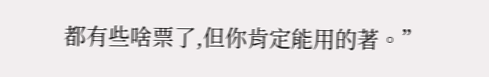都有些啥票了,但你肯定能用的著。”